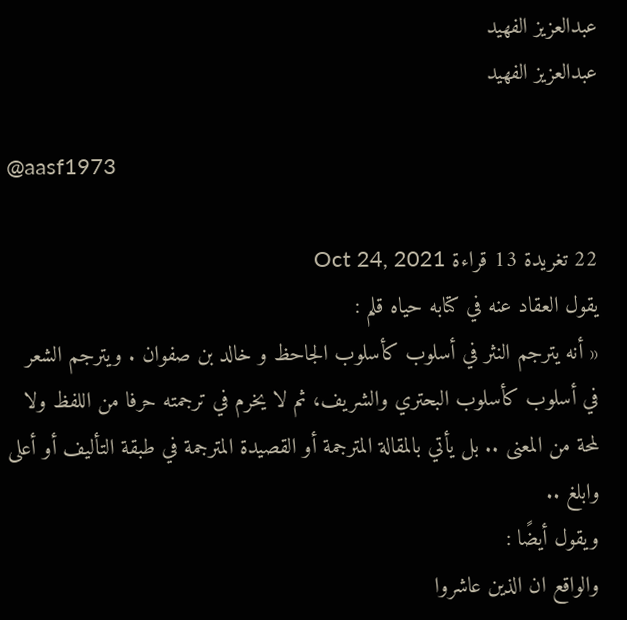عبدالعزيز الفهيد
عبدالعزيز الفهيد

@aasf1973

22 تغريدة 13 قراءة Oct 24, 2021
يقول العقاد عنه في كتابه حياه قلم :
« أنه يترجم النثر في أسلوب كأسلوب الجاحظ و خالد بن صفوان . ويترجم الشعر في أسلوب كأسلوب البحتري والشريف، ثم لا يخرم في ترجمته حرفا من اللفظ ولا لمحة من المعنى .. بل يأتي بالمقالة المترجمة أو القصيدة المترجمة في طبقة التأليف أو أعلى وابلغ ..
ويقول أيضًا :
والواقع ان الذين عاشروا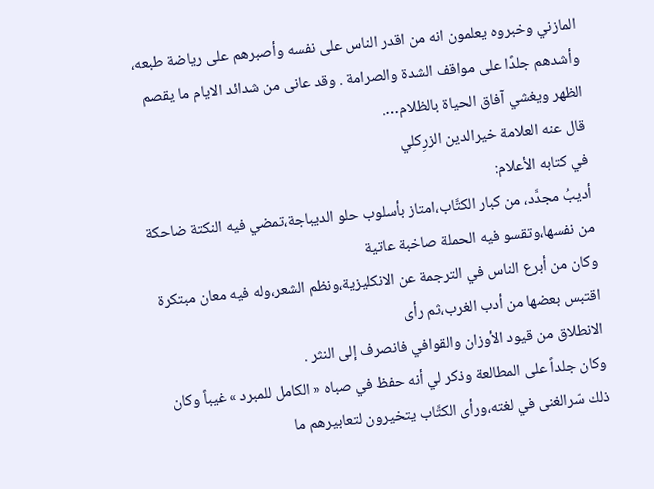المازني وخبروه يعلمون انه من اقدر الناس على نفسه وأصبرهم على رياضة طبعه، وأشدهم جلدًا على مواقف الشدة والصرامة . وقد عانى من شدائد الايام ما يقصم الظهر ويغشي آفاق الحياة بالظلام….
قال عنه العلامة خيرالدين الزرِكلي
في كتابه الأعلام:
أديبُ مجدَّد، من كبار الكتَّاب،امتاز بأسلوب حلو الديباجة،تمضي فيه النكتة ضاحكة من نفسها،وتقسو فيه الحملة صاخبة عاتية
وكان من أبرع الناس في الترجمة عن الانكليزية،ونظم الشعر،وله فيه معان مبتكرة اقتبس بعضها من أدب الغرب،ثم رأى
الانطلاق من قيود الأوزان والقوافي فانصرف إلى النثر .
وكان جلداً على المطالعة وذكر لي أنه حفظ في صباه « الكامل للمبرد » غيباً وكان ذلك سّرالغنى في لغته،ورأى الكتَّاب يتخيرون لتعابيرهم ما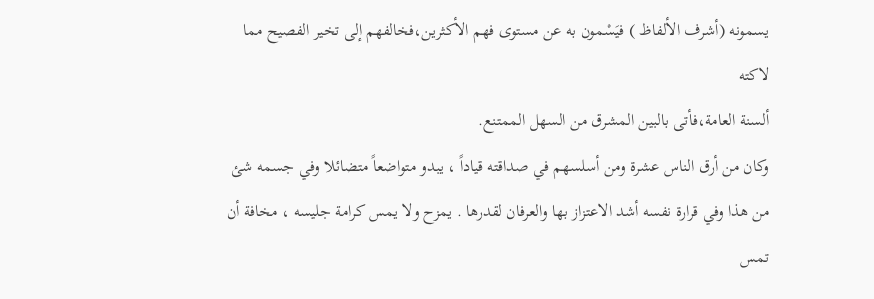يسمونه (أشرف الألفاظ ) فيَسْمون به عن مستوى فهم الأكثرين،فخالفهم إلى تخير الفصيح مما لاكته
ألسنة العامة،فأتى بالبين المشرق من السهل الممتنع.
وكان من أرق الناس عشرة ومن أسلسهم في صداقته قياداً ، يبدو متواضعاً متضائلا وفي جسمه شئ من هذا وفي قرارة نفسه أشد الاعتزاز بها والعرفان لقدرها . يمزح ولا يمس كرامة جليسه ، مخافة أن تمس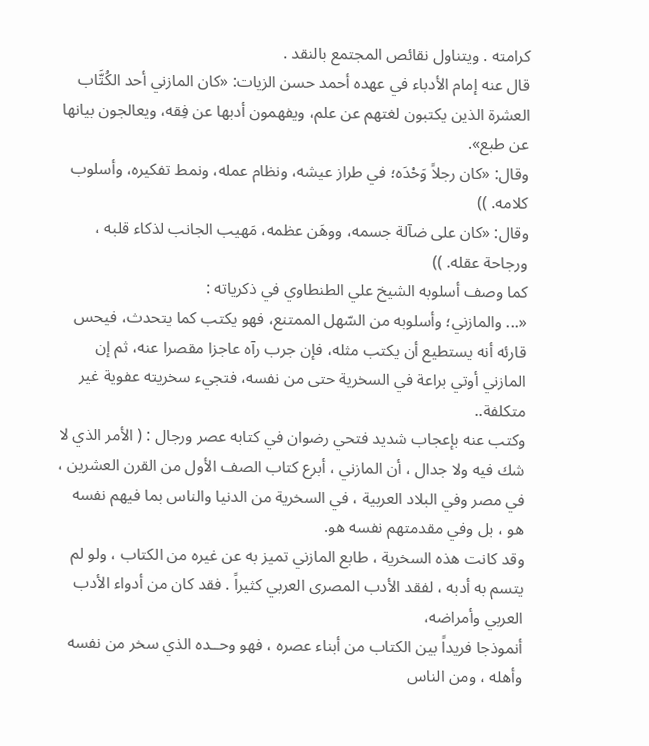كرامته . ويتناول نقائص المجتمع بالنقد .
قال عنه إمام الأدباء في عهده أحمد حسن الزيات: «كان المازني أحد الكُتَّاب العشرة الذين يكتبون لغتهم عن علم، ويفهمون أدبها عن فِقه، ويعالجون بيانها عن طبع».
وقال: «كان رجلاً وَحْدَه؛ في طراز عيشه، ونظام عمله، ونمط تفكيره، وأسلوب كلامه. ))
وقال: «كان على ضآلة جسمه، ووهَن عظمه، مَهيب الجانب لذكاء قلبه ، ورجاحة عقله. ))
كما وصف أسلوبه الشيخ علي الطنطاوي في ذكرياته :
«... والمازني؛ وأسلوبه من السّهل الممتنع، فهو يكتب كما يتحدث، فيحس قارئه أنه يستطيع أن يكتب مثله، فإن جرب رآه عاجزا مقصرا عنه، ثم إن المازني أوتي براعة في السخرية حتى من نفسه، فتجيء سخريته عفوية غير متكلفة..
وكتب عنه بإعجاب شديد فتحي رضوان في كتابه عصر ورجال : ( الأمر الذي لا شك فيه ولا جدال ، أن المازني ، أبرع كتاب الصف الأول من القرن العشرين ، في مصر وفي البلاد العربية ، في السخرية من الدنيا والناس بما فيهم نفسه هو ، بل وفي مقدمتهم نفسه هو.
وقد كانت هذه السخرية ، طابع المازني تميز به عن غيره من الكتاب ، ولو لم يتسم به أدبه ، لفقد الأدب المصرى العربي كثيراً . فقد كان من أدواء الأدب العربي وأمراضه،
أنموذجا فريداً بين الكتاب من أبناء عصره ، فهو وحــده الذي سخر من نفسه وأهله ، ومن الناس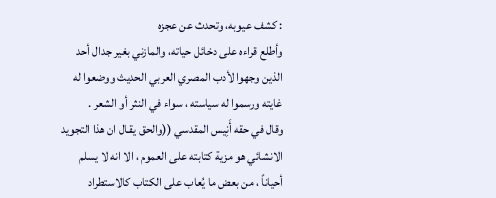: كشف عيوبه، وتحدث عن عجزه
وأطلع قراءه على دخائل حياته، والمازني بغير جدال أحد الذين وجهوا لأدب المصري العربي الحديث ووضعوا له غايته ورسموا له سياسته ، سواء في النثر أو الشعر .
وقال في حقه أَنِيس المقدسي ((والحق يقـال ان هذا التجويد الانشائي هو مزية كتابته على العموم ، الا انه لا يسلم أحياناً ، من بعض ما يُعاب على الكتاب كالاستطراد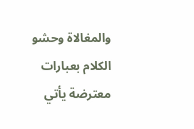والمغالاة وحشو الكلام بعبارات معترضة يأتي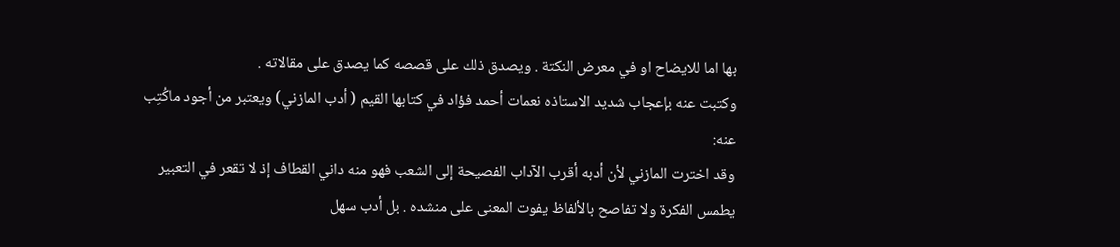بها اما للايضاح او في معرض النكتة . ويصدق ذلك على قصصه كما يصدق على مقالاته .
وكتبت عنه بإعجاب شديد الاستاذه نعمات أحمد فؤاد في كتابها القيم ( أدب المازني) ويعتبر من أجود ماكُتِب عنه:
وقد اخترت المازني لأن أدبه أقرب الآداب الفصيحة إلى الشعب فهو منه داني القطاف إذ لا تقعر في التعبير يطمس الفكرة ولا تفاصح بالألفاظ يفوت المعنى على منشده . بل أدب سهل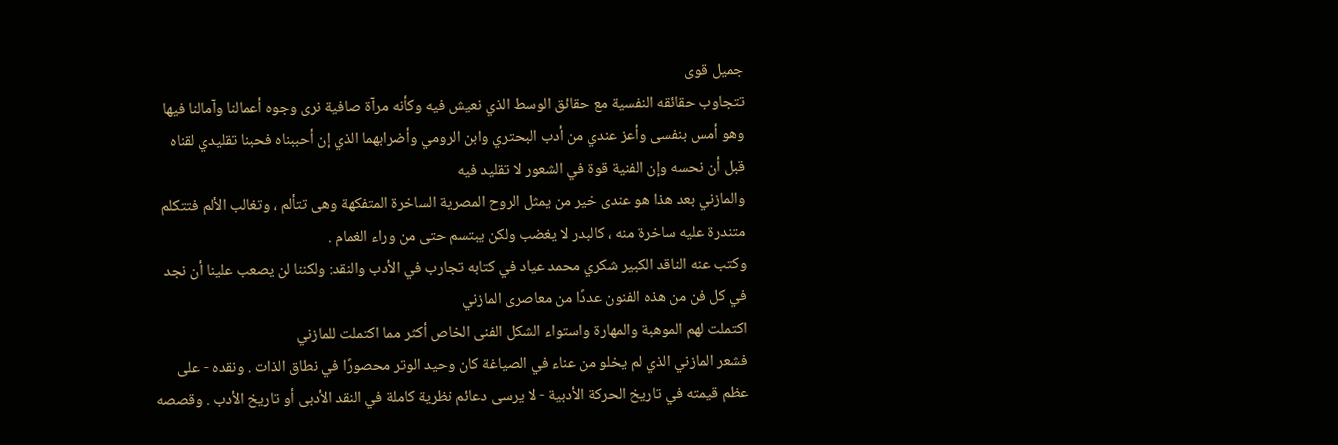جميل قوى
تتجاوب حقائقه النفسية مع حقائق الوسط الذي نعيش فيه وكأنه مرآة صافية نرى وجوه أعمالنا وآمالنا فيها وهو أمس بنفسى وأعز عندي من أدب البحتري وابن الرومي وأضرابهما الذي إن أحببناه فحبنا تقليدي لقناه قبل أن نحسه وإن الفنية قوة في الشعور لا تقليد فيه
والمازني بعد هذا هو عندى خير من يمثل الروح المصرية الساخرة المتفكهة وهى تتألم ، وتغالب الألم فتتكلم متندرة عليه ساخرة منه ، كالبدر لا يغضب ولكن يبتسم حتى من وراء الغمام .
وكتب عنه الناقد الكبير شكري محمد عياد في كتابه تجارب في الأدب والنقد: ولكننا لن يصعب علينا أن نجد في كل فن من هذه الفنون عددًا من معاصرى المازني
اكتملت لهم الموهبة والمهارة واستواء الشكل الفنى الخاص أكثر مما اكتملت للمازني
فشعر المازني الذي لم يخلو من عناء في الصياغة كان وحيد الوتر محصورًا في نطاق الذات . ونقده - على عظم قيمته في تاريخ الحركة الأدبية - لا يرسى دعائم نظرية كاملة في النقد الأدبى أو تاريخ الأدب . وقصصه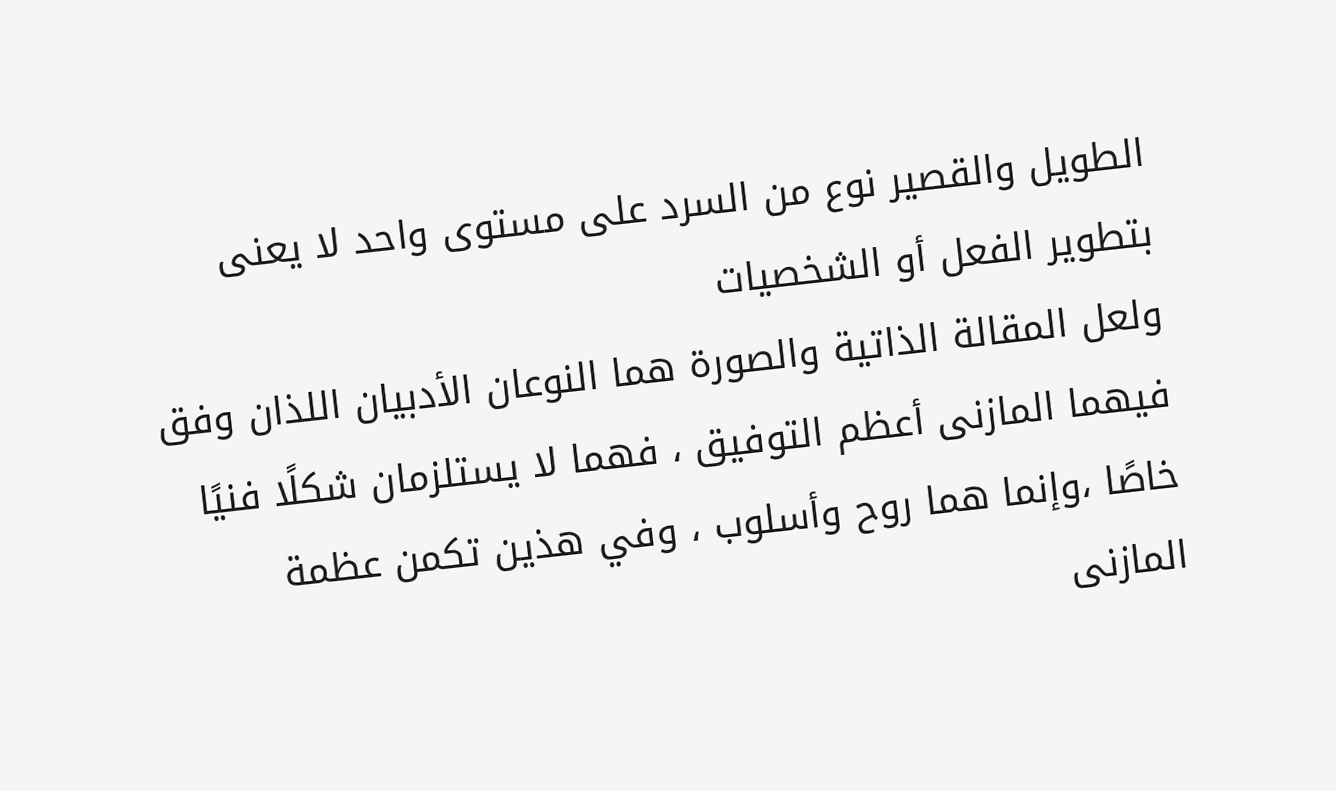الطويل والقصير نوع من السرد على مستوى واحد لا يعنى بتطوير الفعل أو الشخصيات
ولعل المقالة الذاتية والصورة هما النوعان الأدبيان اللذان وفق فيهما المازنى أعظم التوفيق ، فهما لا يستلزمان شكلًا فنيًا خاصًا ،وإنما هما روح وأسلوب ، وفي هذين تكمن عظمة المازنى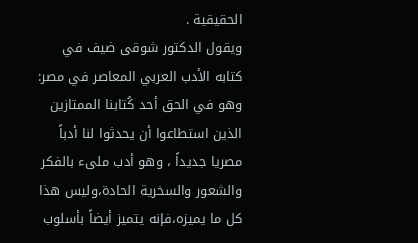الحقيقية .
ويقول الدكتور شوقى ضيف في كتابه الأدب العربي المعاصر في مصر:
وهو في الحق أحد كُتابنا الممتازين الذين استطاعوا أن يحدثوا لنا أدباً مصريا جديداً ، وهو أدب ملىء بالفكر والشعور والسخرية الحادة،وليس هذا كل ما يميزه،فإنه يتميز أيضاً بأسلوب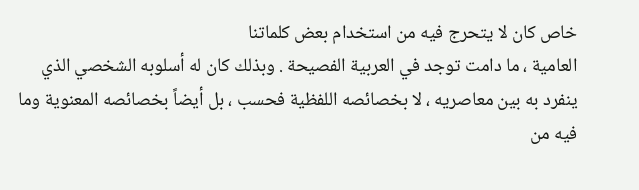خاص كان لا يتحرج فيه من استخدام بعض كلماتنا
العامية ، ما دامت توجد في العربية الفصيحة . وبذلك كان له أسلوبه الشخصي الذي ينفرد به بين معاصريه ، لا بخصائصه اللفظية فحسب ، بل أيضاً بخصائصه المعنوية وما فيه من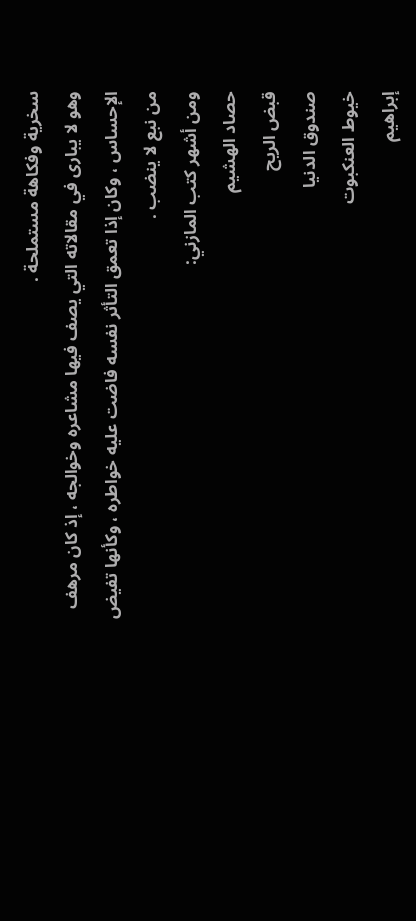سخرية وفكاهة مستملحة .
وهو لا يبارى في مقالاته التي يصف فيها مشاعره وخوالجه ، إذ كان مرهف الإحساس ، وكان إذا تعمق التأثر نفسه فاضت عليه خواطره ، وكأنها تفيض من نبع لا ينضب .
ومن أشهر كتب المازني:
حصاد الهشيم
قبض الريح
صندوق الدنيا
خيوط العنكبوت
إبراهيم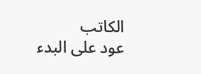الكاتب
عود على البدء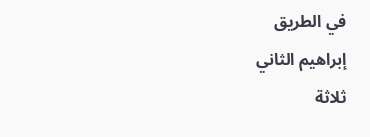في الطريق
إبراهيم الثاني
ثلاثة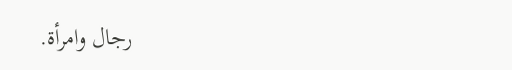رجال وامرأة.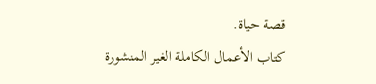قصة حياة.
كتاب الأعمال الكاملة الغير المنشورة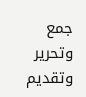جمع وتحرير وتقديم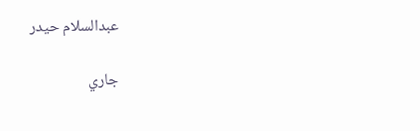عبدالسلام حيدر

جاري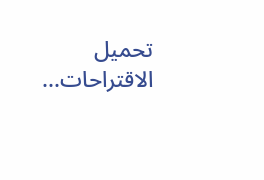تحميل الاقتراحات...